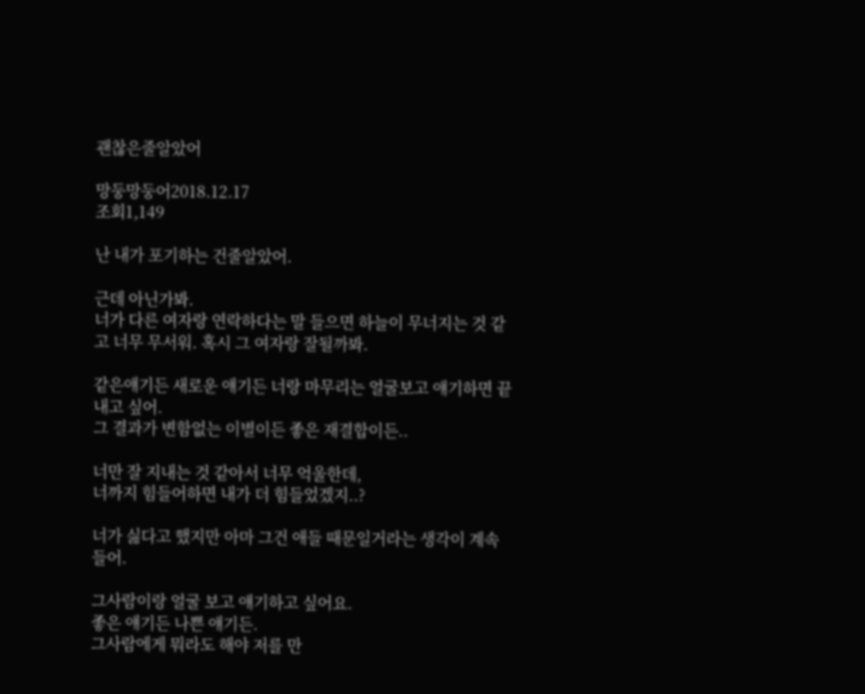괜찮은줄알았어

망둥망둥어2018.12.17
조회1,149

난 내가 포기하는 건줄알았어.

근데 아닌가봐.
너가 다른 여자랑 연락하다는 말 들으면 하늘이 무너지는 것 같고 너무 무서워. 혹시 그 여자랑 잘될까봐.

같은얘기든 새로운 얘기든 너랑 마무리는 얼굴보고 얘기하면 끝내고 싶어.
그 결과가 변함없는 이별이든 좋은 재결합이든..

너만 잘 지내는 것 같아서 너무 억울한데,
너까지 힘들어하면 내가 더 힘들었겠지..?

너가 싫다고 했지만 아마 그건 애들 때문일거라는 생각이 계속 들어.

그사람이랑 얼굴 보고 얘기하고 싶어요.
좋은 얘기든 나쁜 얘기든.
그사람에게 뭐라도 해야 저를 만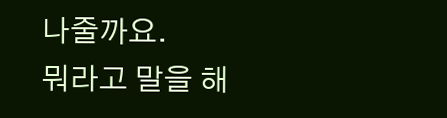나줄까요.
뭐라고 말을 해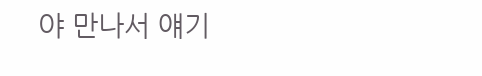야 만나서 얘기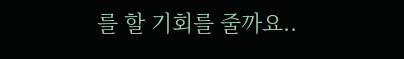를 할 기회를 줄까요..